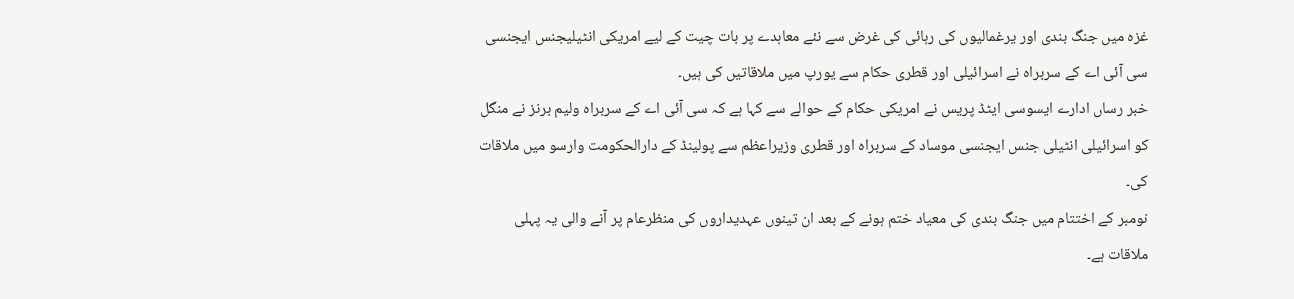غزہ میں جنگ بندی اور یرغمالیوں کی رہائی کی غرض سے نئے معاہدے پر بات چیت کے لیے امریکی انٹیلیجنس ایجنسی سی آئی اے کے سربراہ نے اسرائیلی اور قطری حکام سے یورپ میں ملاقاتیں کی ہیں۔
خبر رساں ادارے ایسوسی ایٹڈ پریس نے امریکی حکام کے حوالے سے کہا ہے کہ سی آئی اے کے سربراہ ولیم برنز نے منگل کو اسرائیلی انٹیلی جنس ایجنسی موساد کے سربراہ اور قطری وزیراعظم سے پولینڈ کے دارالحکومت وارسو میں ملاقات کی۔
نومبر کے اختتام میں جنگ بندی کی معیاد ختم ہونے کے بعد ان تینوں عہدیداروں کی منظرعام پر آنے والی یہ پہلی ملاقات ہے۔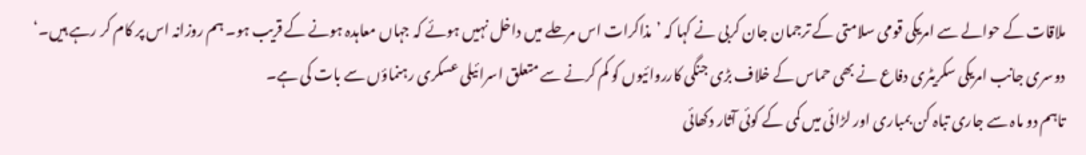ملاقات کے حوالے سے امریکی قومی سلامتی کے ترجمان جان کربی نے کہا کہ ’مذاکرات اس مرحلے میں داخل نہیں ہوئے کہ جہاں معاہدہ ہونے کے قریب ہو۔ ہم روزانہ اس پر کام کر رہے ہیں۔‘
دوسری جانب امریکی سکریٹری دفاع نے بھی حماس کے خلاف بڑی جنگی کارروائیوں کو کم کرنے سے متعلق اسرائیلی عسکری رہنماؤں سے بات کی ہے۔
تاہم دو ماہ سے جاری تباہ کن بمباری اور لڑائی میں کمی کے کوئی آثار دکھائی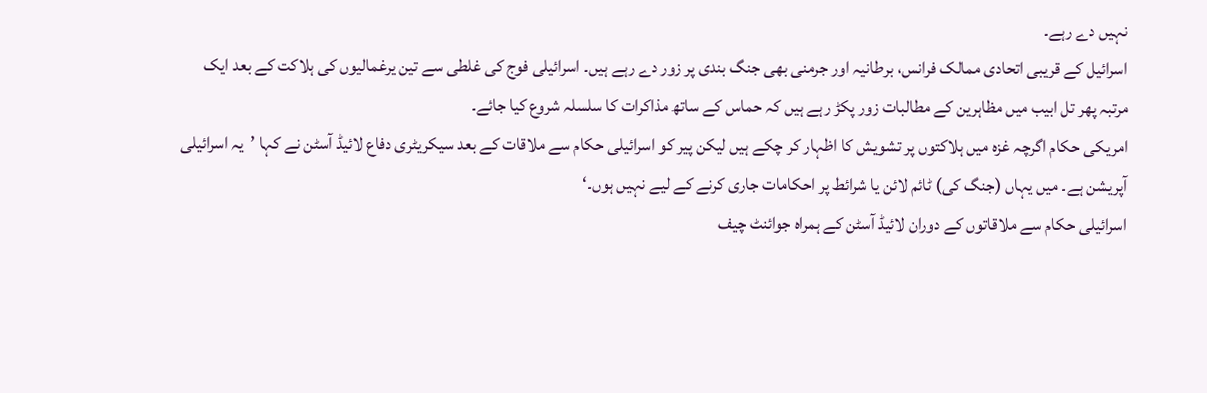نہیں دے رہے۔
اسرائیل کے قریبی اتحادی ممالک فرانس، برطانیہ اور جرمنی بھی جنگ بندی پر زور دے رہے ہیں۔ اسرائیلی فوج کی غلطی سے تین یرغمالیوں کی ہلاکت کے بعد ایک مرتبہ پھر تل ابیب میں مظاہرین کے مطالبات زور پکڑ رہے ہیں کہ حماس کے ساتھ مذاکرات کا سلسلہ شروع کیا جائے۔
امریکی حکام اگرچہ غزہ میں ہلاکتوں پر تشویش کا اظہار کر چکے ہیں لیکن پیر کو اسرائیلی حکام سے ملاقات کے بعد سیکریٹری دفاع لائیڈ آسٹن نے کہا ’یہ اسرائیلی آپریشن ہے۔ میں یہاں (جنگ کی) ٹائم لائن یا شرائط پر احکامات جاری کرنے کے لیے نہیں ہوں۔‘
اسرائیلی حکام سے ملاقاتوں کے دوران لائیڈ آسٹن کے ہمراہ جوائنٹ چیف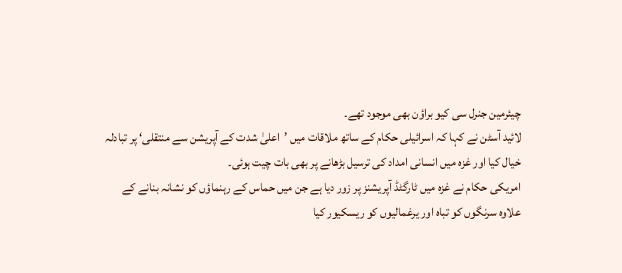چیئرمین جنرل سی کیو براؤن بھی موجود تھے۔
لائید آسٹن نے کہا کہ اسرائیلی حکام کے ساتھ ملاقات میں ’اعلیٰ شدت کے آپریشن سے منتقلی‘ پر تبادلہ خیال کیا اور غزہ میں انسانی امداد کی ترسیل بڑھانے پر بھی بات چیت ہوئی۔
امریکی حکام نے غزہ میں ٹارگٹڈ آپریشنز پر زور دیا ہے جن میں حماس کے رہنماؤں کو نشانہ بنانے کے علاوہ سرنگوں کو تباہ اور یرغمالیوں کو ریسکیور کیا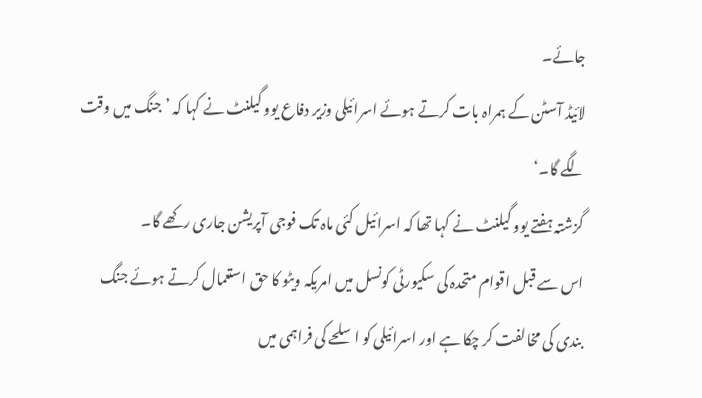جائے۔
لائیڈ آسٹن کے ہمراہ بات کرتے ہوئے اسرائیلی وزیر دفاع یوو گیلنٹ نے کہا کہ ’جنگ میں وقت لگے گا۔‘
گزشتہ ہفتے یوو گیلنٹ نے کہا تھا کہ اسرائیل کئی ماہ تک فوجی آپریشن جاری رکھے گا۔
اس سے قبل اقوام متحدہ کی سکیورٹی کونسل میں امریکہ ویٹو کا حق استعمال کرتے ہوئے جنگ بندی کی مخالفت کر چکا ہے اور اسرائیلی کو اسلحے کی فراہمی میں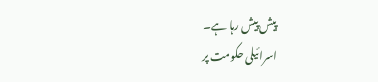پیش پیش رہا ہے۔
اسرائیلی حکومت پر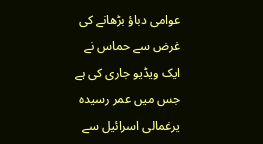عوامی دباؤ بڑھانے کی غرض سے حماس نے ایک ویڈیو جاری کی ہے جس میں عمر رسیدہ یرغمالی اسرائیل سے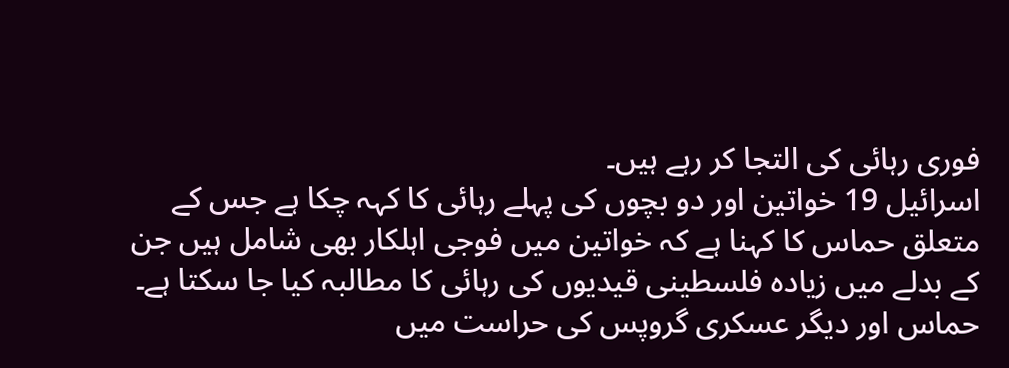فوری رہائی کی التجا کر رہے ہیں۔
اسرائیل 19 خواتین اور دو بچوں کی پہلے رہائی کا کہہ چکا ہے جس کے متعلق حماس کا کہنا ہے کہ خواتین میں فوجی اہلکار بھی شامل ہیں جن کے بدلے میں زیادہ فلسطینی قیدیوں کی رہائی کا مطالبہ کیا جا سکتا ہے۔
حماس اور دیگر عسکری گروپس کی حراست میں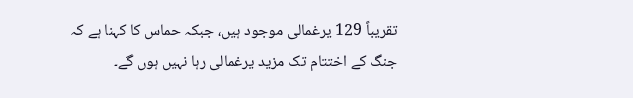تقریباً 129 یرغمالی موجود ہیں، جبکہ حماس کا کہنا ہے کہ جنگ کے اختتام تک مزید یرغمالی رہا نہیں ہوں گے۔